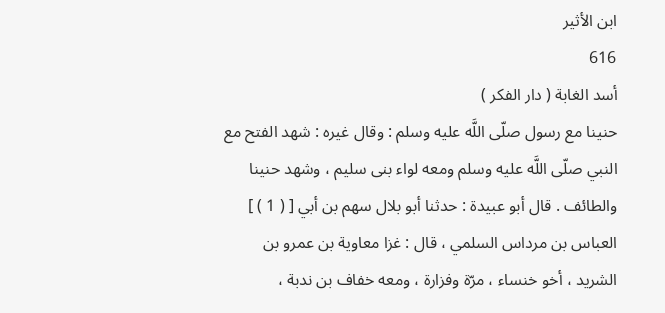ابن الأثير
616
أسد الغابة ( دار الفكر )
حنينا مع رسول صلّى اللَّه عليه وسلم : وقال غيره : شهد الفتح مع النبي صلّى اللَّه عليه وسلم ومعه لواء بنى سليم ، وشهد حنينا والطائف . قال أبو عبيدة : حدثنا أبو بلال سهم بن أبي [ ( 1 ) ] العباس بن مرداس السلمي ، قال : غزا معاوية بن عمرو بن الشريد ، أخو خنساء ، مرّة وفزارة ، ومعه خفاف بن ندبة ،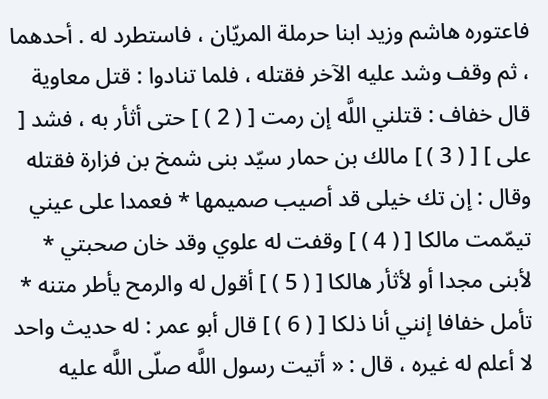فاعتوره هاشم وزيد ابنا حرملة المريّان ، فاستطرد له . أحدهما ، ثم وقف وشد عليه الآخر فقتله ، فلما تنادوا : قتل معاوية قال خفاف : قتلني اللَّه إن رمت [ ( 2 ) ] حتى أثأر به ، فشد [ على ] [ ( 3 ) ] مالك بن حمار سيّد بنى شمخ بن فزارة فقتله وقال : إن تك خيلى قد أصيب صميمها * فعمدا على عيني تيمّمت مالكا [ ( 4 ) ] وقفت له علوي وقد خان صحبتي * لأبنى مجدا أو لأثأر هالكا [ ( 5 ) ] أقول له والرمح يأطر متنه * تأمل خفافا إنني أنا ذلكا [ ( 6 ) ] قال أبو عمر : له حديث واحد لا أعلم له غيره ، قال : « أتيت رسول اللَّه صلّى اللَّه عليه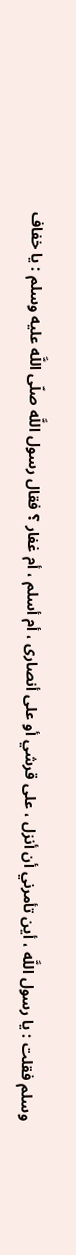وسلم فقلت : يا رسول اللَّه ، أين تأمرني أن أنزل ، على قرشي أو على أنصارى ، أم أسلم ، أم غفار ؟ فقال رسول اللَّه صلّى اللَّه عليه وسلم : يا خفاف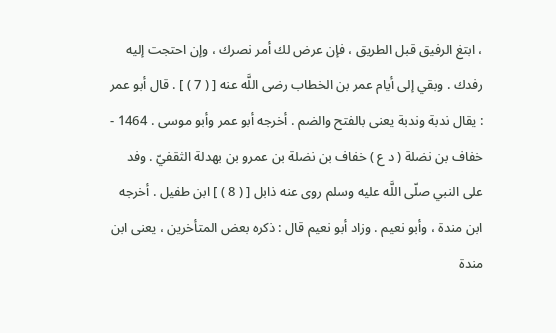، ابتغ الرفيق قبل الطريق ، فإن عرض لك أمر نصرك ، وإن احتجت إليه رفدك . وبقي إلى أيام عمر بن الخطاب رضى اللَّه عنه [ ( 7 ) ] . قال أبو عمر : يقال ندبة وندبة يعنى بالفتح والضم . أخرجه أبو عمر وأبو موسى . 1464 - خفاف بن نضلة ( د ع ) خفاف بن نضلة بن عمرو بن بهدلة الثقفيّ . وفد على النبي صلّى اللَّه عليه وسلم روى عنه ذابل [ ( 8 ) ] ابن طفيل . أخرجه ابن مندة ، وأبو نعيم . وزاد أبو نعيم قال : ذكره بعض المتأخرين ، يعنى ابن مندة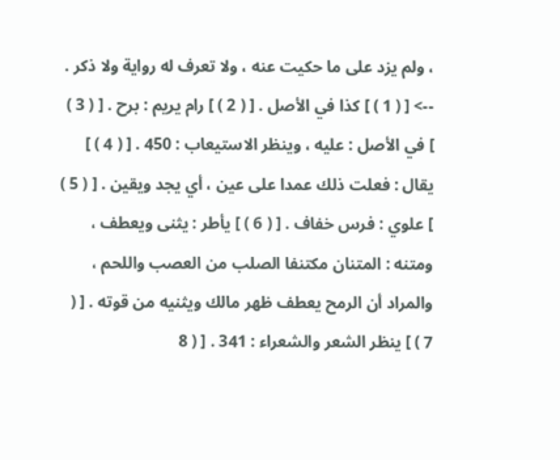، ولم يزد على ما حكيت عنه ، ولا تعرف له رواية ولا ذكر .
--> [ ( 1 ) ] كذا في الأصل . [ ( 2 ) ] رام يريم : برح . [ ( 3 ) ] في الأصل : عليه ، وينظر الاستيعاب : 450 . [ ( 4 ) ] يقال : فعلت ذلك عمدا على عين ، أي يجد ويقين . [ ( 5 ) ] علوي : فرس خفاف . [ ( 6 ) ] يأطر : يثنى ويعطف ، ومتنه : المتنان مكتنفا الصلب من العصب واللحم ، والمراد أن الرمح يعطف ظهر مالك ويثنيه من قوته . [ ( 7 ) ] ينظر الشعر والشعراء : 341 . [ ( 8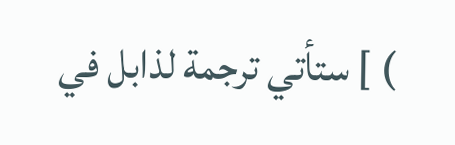) ] ستأتي ترجمة لذابل في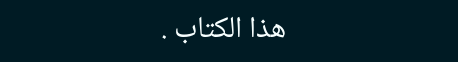هذا الكتاب .